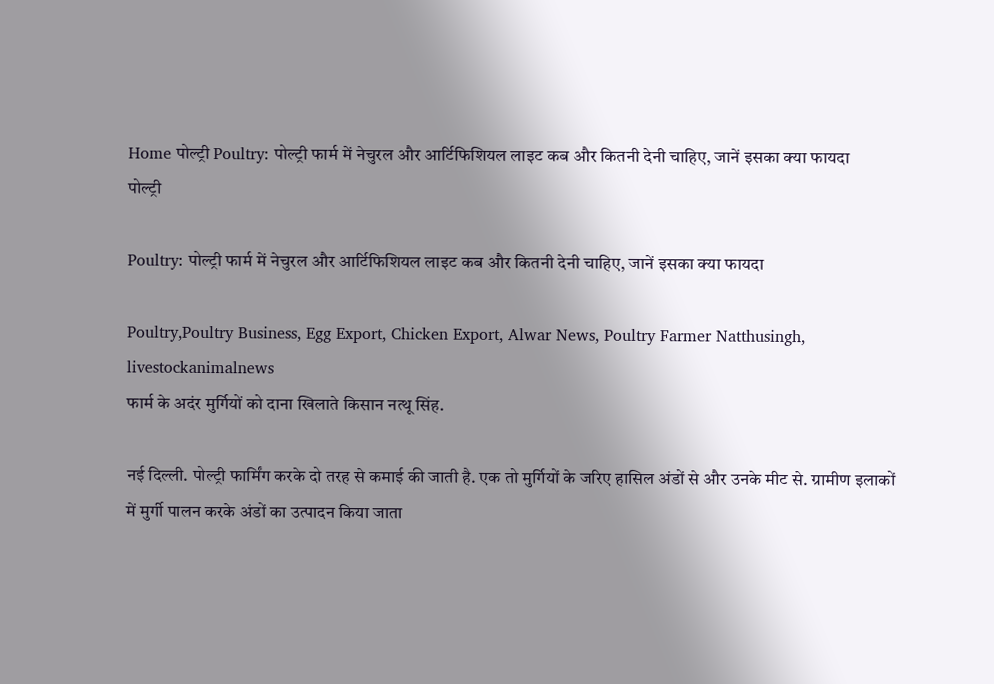Home पोल्ट्री Poultry: पोल्ट्री फार्म में नेचुरल और आर्टिफिशियल लाइट कब और कितनी देनी चाहिए, जानें इसका क्या फायदा
पोल्ट्री

Poultry: पोल्ट्री फार्म में नेचुरल और आर्टिफिशियल लाइट कब और कितनी देनी चाहिए, जानें इसका क्या फायदा

Poultry,Poultry Business, Egg Export, Chicken Export, Alwar News, Poultry Farmer Natthusingh, livestockanimalnews
फार्म के अदंर मुर्गियों को दाना खिलाते किसान नत्थू सिंह.

नई दिल्ली. पोल्ट्री फार्मिंग करके दो तरह से कमाई की जाती है. एक तो मुर्गियों के जरिए हासिल अंडों से और उनके मीट से. ग्रामीण इलाकों में मुर्गी पालन करके अंडों का उत्पादन किया जाता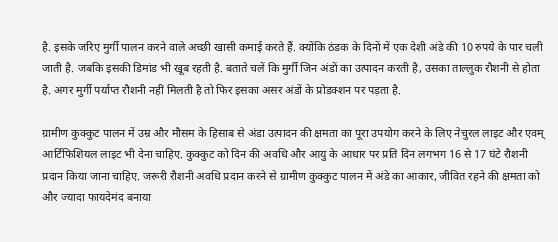है. इसके जरिए मुर्गी पालन करने वाले अच्छी खासी कमाई करते हैं. क्योंकि ठंडक के दिनों में एक देशी अंडे की 10 रुपये के पार चली जाती है. जबकि इसकी डिमांड भी खूब रहती है. बताते चलें कि मुर्गी जिन अंडों का उत्पादन करती है, उसका ताल्लुक रौशनी से होता है. अगर मुर्गी पर्याप्त रौशनी नहीं मिलती है तो फिर इसका असर अंडों के प्रोडक्शन पर पड़ता है.

ग्रामीण कुक्कुट पालन में उम्र और मौसम के हिसाब से अंडा उत्पादन की क्षमता का पूरा उपयोग करने के लिए नेचुरल लाइट और एवम् आर्टिफिशियल लाइट भी देना चाहिए. कुक्कुट को दिन की अवधि और आयु के आधार पर प्रति दिन लगभग 16 से 17 घंटे रौशनी प्रदान किया जाना चाहिए. जरूरी रौशनी अवधि प्रदान करने से ग्रामीण कुक्कुट पालन में अंडे का आकार, जीवित रहने की क्षमता को और ज्यादा फायदेमंद बनाया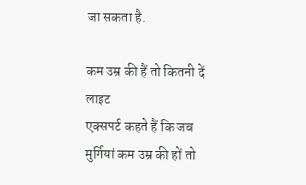जा सकता है.

कम उम्र की हैं तो कितनी दें लाइट
एक्सपर्ट कहते हैं कि जब मुर्गियां कम उम्र की हों तो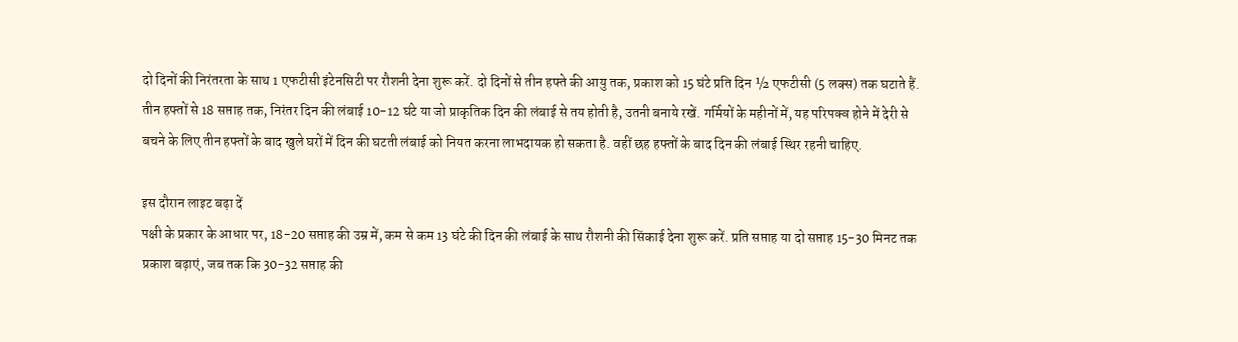दो दिनों की निरंतरता के साथ 1 एफटीसी इंटेनसिटी पर रौशनी देना शुरू करें. दो दिनों से तीन हफ्ते की आयु तक, प्रकाश को 15 घंटे प्रति दिन ½ एफटीसी (5 लक्स) तक घटाते हैं. तीन हफ्तों से 18 सप्ताह तक, निरंतर दिन की लंबाई 10-12 घंटे या जो प्राकृतिक दिन की लंबाई से तय होती है, उतनी बनाये रखें. गर्मियों के महीनों में, यह परिपक्व होने में देरी से बचने के लिए तीन हफ्तों के बाद खुले घरों में दिन की घटती लंबाई को नियत करना लाभदायक हो सकता है. वहीं छह हफ्तों के बाद दिन की लंबाई स्थिर रहनी चाहिए.

इस दौरान लाइट बढ़ा दें
पक्षी के प्रकार के आधार पर, 18-20 सप्ताह की उम्र में, कम से कम 13 घंटे की दिन की लंबाई के साथ रौशनी की सिंकाई देना शुरू करें. प्रति सप्ताह या दो सप्ताह 15-30 मिनट तक प्रकाश बढ़ाएं, जब तक कि 30-32 सप्ताह की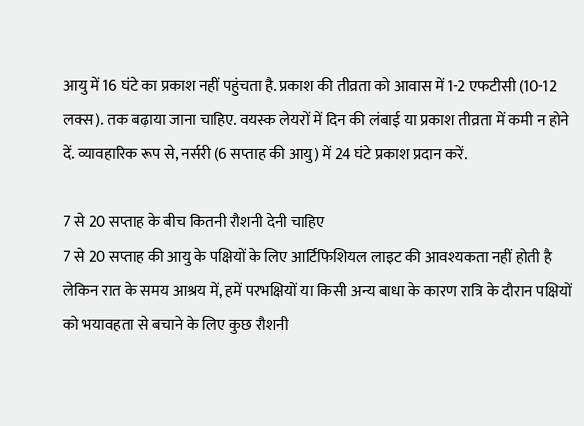आयु में 16 घंटे का प्रकाश नहीं पहुंचता है. प्रकाश की तीव्रता को आवास में 1-2 एफटीसी (10-12 लक्स). तक बढ़ाया जाना चाहिए. वयस्क लेयरों में दिन की लंबाई या प्रकाश तीव्रता में कमी न होने दें. व्यावहारिक रूप से, नर्सरी (6 सप्ताह की आयु) में 24 घंटे प्रकाश प्रदान करें.

7 से 20 सप्ताह के बीच कितनी रौशनी देनी चाहिए
7 से 20 सप्ताह की आयु के पक्षियों के लिए आर्टिफिशियल लाइट की आवश्यकता नहीं होती है लेकिन रात के समय आश्रय में, हमें परभक्षियों या किसी अन्य बाधा के कारण रात्रि के दौरान पक्षियों को भयावहता से बचाने के लिए कुछ रौशनी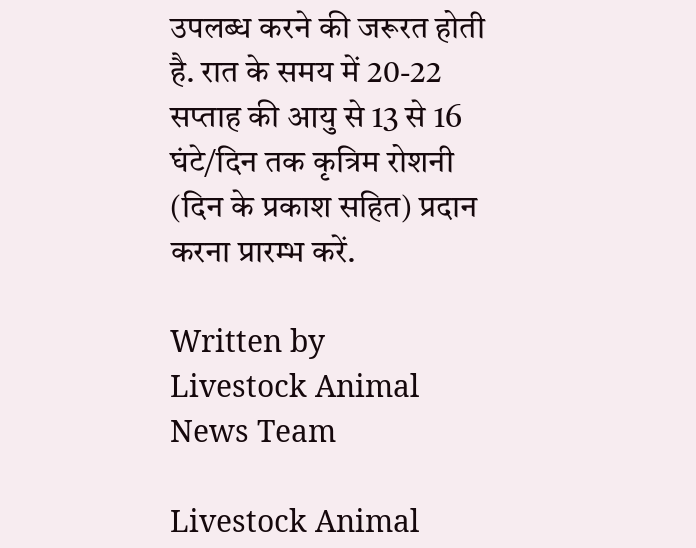उपलब्ध करने की जरूरत होती है. रात के समय में 20-22 सप्ताह की आयु से 13 से 16 घंटे/दिन तक कृत्रिम रोशनी (दिन के प्रकाश सहित) प्रदान करना प्रारम्भ करें.

Written by
Livestock Animal News Team

Livestock Animal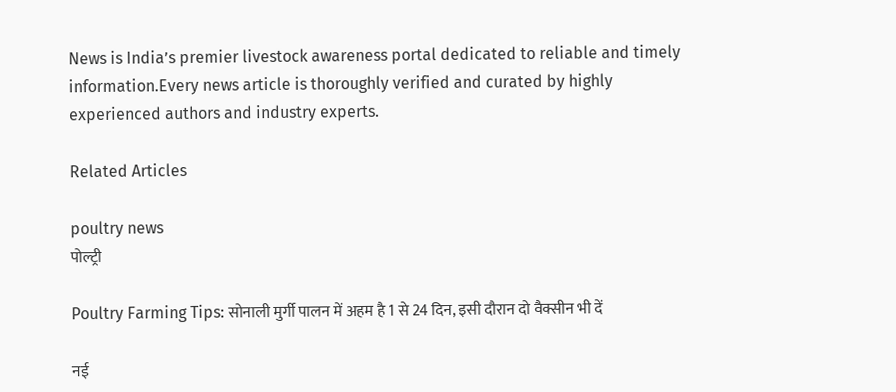News is India’s premier livestock awareness portal dedicated to reliable and timely information.Every news article is thoroughly verified and curated by highly experienced authors and industry experts.

Related Articles

poultry news
पोल्ट्री

Poultry Farming Tips: सोनाली मुर्गी पालन में अहम है 1 से 24 दिन, इसी दौरान दो वैक्सीन भी दें

नई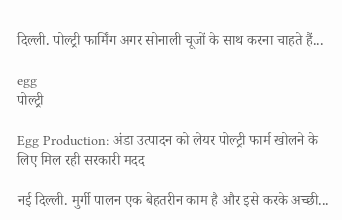दिल्ली. पोल्ट्री फार्मिंग अगर सोनाली चूजों के साथ करना चाहते हैं...

egg
पोल्ट्री

Egg Production: अंडा उत्पादन को लेयर पोल्ट्री फार्म खोलने के लिए मिल रही सरकारी मदद

नई दिल्ली. मुर्गी पालन एक बेहतरीन काम है और इसे करके अच्छी...